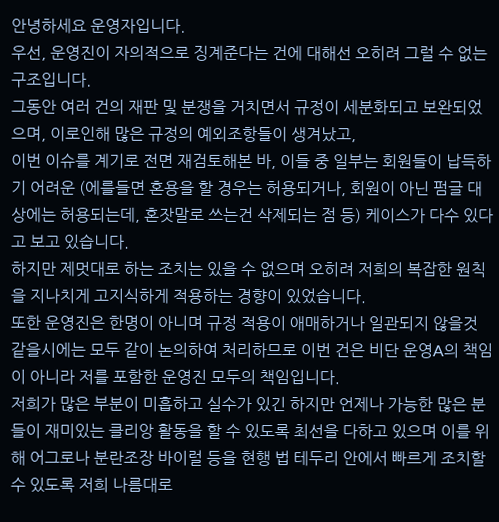안녕하세요 운영자입니다.
우선, 운영진이 자의적으로 징계준다는 건에 대해선 오히려 그럴 수 없는 구조입니다.
그동안 여러 건의 재판 및 분쟁을 거치면서 규정이 세분화되고 보완되었으며, 이로인해 많은 규정의 예외조항들이 생겨났고,
이번 이슈를 계기로 전면 재검토해본 바, 이들 중 일부는 회원들이 납득하기 어려운 (에를들면 혼용을 할 경우는 허용되거나, 회원이 아닌 펌글 대상에는 허용되는데, 혼잣말로 쓰는건 삭제되는 점 등) 케이스가 다수 있다고 보고 있습니다.
하지만 제멋대로 하는 조치는 있을 수 없으며 오히려 저희의 복잡한 원칙을 지나치게 고지식하게 적용하는 경향이 있었습니다.
또한 운영진은 한명이 아니며 규정 적용이 애매하거나 일관되지 않을것 같을시에는 모두 같이 논의하여 처리하므로 이번 건은 비단 운영A의 책임이 아니라 저를 포함한 운영진 모두의 책임입니다.
저희가 많은 부분이 미흡하고 실수가 있긴 하지만 언제나 가능한 많은 분들이 재미있는 클리앙 활동을 할 수 있도록 최선을 다하고 있으며 이를 위해 어그로나 분란조장 바이럴 등을 현행 법 테두리 안에서 빠르게 조치할 수 있도록 저희 나름대로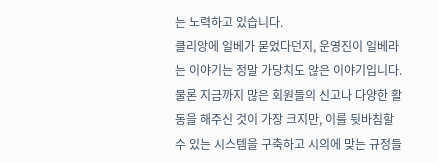는 노력하고 있습니다.
클리앙에 일베가 묻었다던지, 운영진이 일베라는 이야기는 정말 가당치도 않은 이야기입니다.
물론 지금까지 많은 회원들의 신고나 다양한 활동을 해주신 것이 가장 크지만, 이를 뒷바침할 수 있는 시스템을 구축하고 시의에 맞는 규정들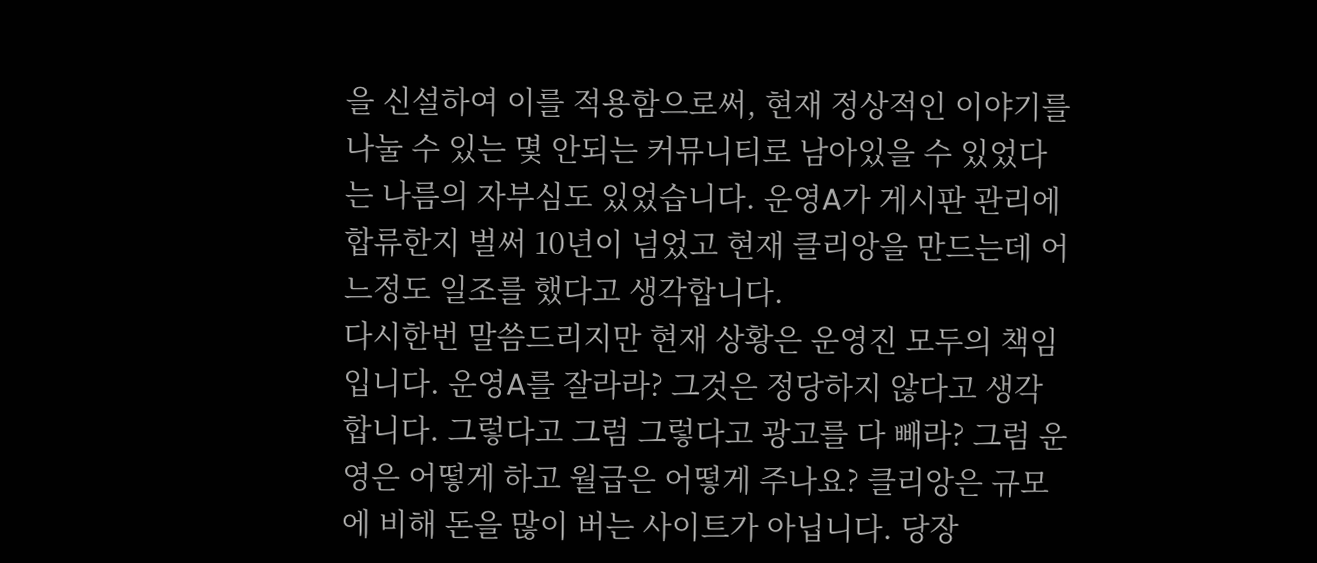을 신설하여 이를 적용함으로써, 현재 정상적인 이야기를 나눌 수 있는 몇 안되는 커뮤니티로 남아있을 수 있었다는 나름의 자부심도 있었습니다. 운영A가 게시판 관리에 합류한지 벌써 10년이 넘었고 현재 클리앙을 만드는데 어느정도 일조를 했다고 생각합니다.
다시한번 말씀드리지만 현재 상황은 운영진 모두의 책임입니다. 운영A를 잘라라? 그것은 정당하지 않다고 생각합니다. 그렇다고 그럼 그렇다고 광고를 다 빼라? 그럼 운영은 어떻게 하고 월급은 어떻게 주나요? 클리앙은 규모에 비해 돈을 많이 버는 사이트가 아닙니다. 당장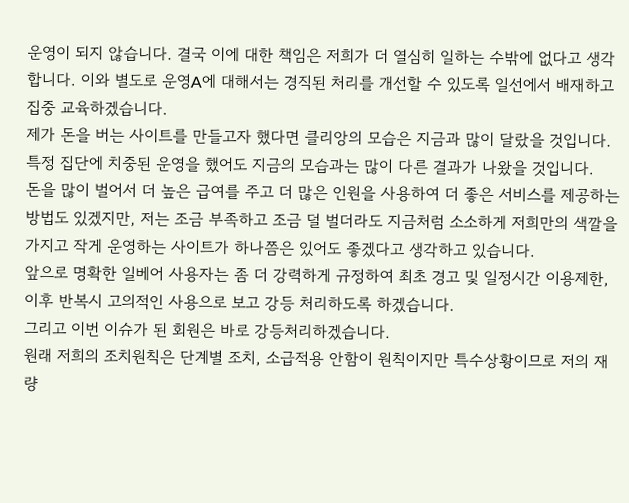운영이 되지 않습니다. 결국 이에 대한 책임은 저희가 더 열심히 일하는 수밖에 없다고 생각합니다. 이와 별도로 운영A에 대해서는 경직된 처리를 개선할 수 있도록 일선에서 배재하고 집중 교육하겠습니다.
제가 돈을 버는 사이트를 만들고자 했다면 클리앙의 모습은 지금과 많이 달랐을 것입니다.
특정 집단에 치중된 운영을 했어도 지금의 모습과는 많이 다른 결과가 나왔을 것입니다.
돈을 많이 벌어서 더 높은 급여를 주고 더 많은 인원을 사용하여 더 좋은 서비스를 제공하는 방법도 있겠지만, 저는 조금 부족하고 조금 덜 벌더라도 지금처럼 소소하게 저희만의 색깔을 가지고 작게 운영하는 사이트가 하나쯤은 있어도 좋겠다고 생각하고 있습니다.
앞으로 명확한 일베어 사용자는 좀 더 강력하게 규정하여 최초 경고 및 일정시간 이용제한, 이후 반복시 고의적인 사용으로 보고 강등 처리하도록 하겠습니다.
그리고 이번 이슈가 된 회원은 바로 강등처리하겠습니다.
원래 저희의 조치원칙은 단계별 조치, 소급적용 안함이 원칙이지만 특수상황이므로 저의 재량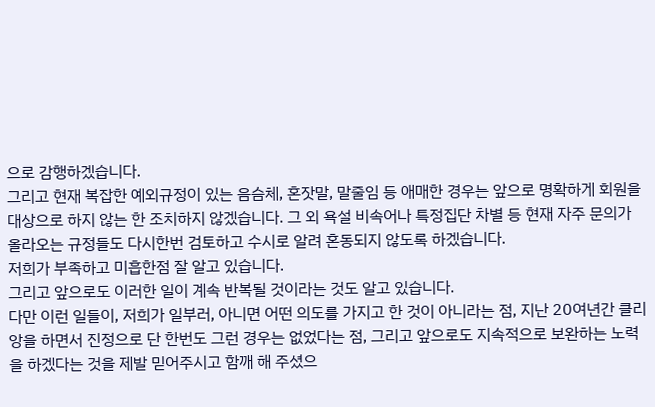으로 감행하겠습니다.
그리고 현재 복잡한 예외규정이 있는 음슴체, 혼잣말, 말줄임 등 애매한 경우는 앞으로 명확하게 회원을 대상으로 하지 않는 한 조치하지 않겠습니다. 그 외 욕설 비속어나 특정집단 차별 등 현재 자주 문의가 올라오는 규정들도 다시한번 검토하고 수시로 알려 혼동되지 않도록 하겠습니다.
저희가 부족하고 미흡한점 잘 알고 있습니다.
그리고 앞으로도 이러한 일이 계속 반복될 것이라는 것도 알고 있습니다.
다만 이런 일들이, 저희가 일부러, 아니면 어떤 의도를 가지고 한 것이 아니라는 점, 지난 20여년간 클리앙을 하면서 진정으로 단 한번도 그런 경우는 없었다는 점, 그리고 앞으로도 지속적으로 보완하는 노력을 하겠다는 것을 제발 믿어주시고 함깨 해 주셨으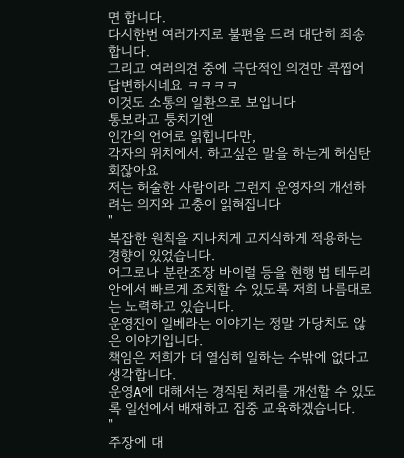면 합니다.
다시한번 여러가지로 불편을 드려 대단히 죄송합니다.
그리고 여러의견 중에 극단적인 의견만 콕찝어 답변하시네요 ㅋㅋㅋㅋ
이것도 소통의 일환으로 보입니다
통보라고 퉁치기엔
인간의 언어로 읽힙니다만,
각자의 위치에서. 하고싶은 말을 하는게 허심탄회잖아요
저는 허술한 사람이라 그런지 운영자의 개선하려는 의지와 고충이 읽혀집니다
"
복잡한 원칙을 지나치게 고지식하게 적용하는 경향이 있었습니다.
어그로나 분란조장 바이럴 등을 현행 법 테두리 안에서 빠르게 조치할 수 있도록 저희 나름대로는 노력하고 있습니다.
운영진이 일베라는 이야기는 정말 가당치도 않은 이야기입니다.
책임은 저희가 더 열심히 일하는 수밖에 없다고 생각합니다.
운영A에 대해서는 경직된 처리를 개선할 수 있도록 일선에서 배재하고 집중 교육하겠습니다.
"
주장에 대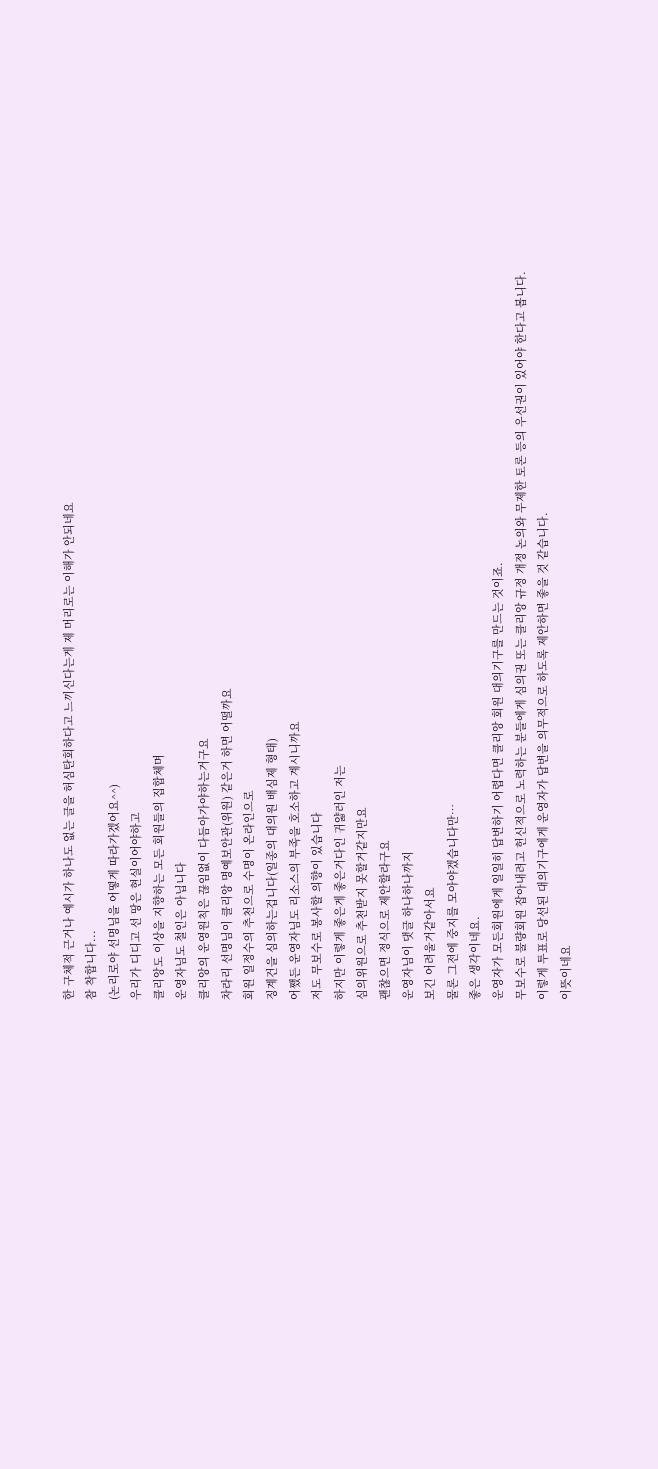한 구체적 근거나 예시가 하나도 없는 글을 허심탄회하다고 느끼신다는게 제 머리로는 이해가 안되네요
참 착합니다...
(논리로야 선명님을 어떻게 따라가겠어요^^)
우리가 디디고 선 땅은 현실이어야하고
클리앙도 이상을 지향하는 모든 회원들의 집합체며
운영자님도 철인은 아닙니다
클리앙의 운영원칙은 끊임없이 다듬아가야하는거구요
차라리 선명님이 클리앙 명예보안관(위원) 같은거 하면 어떨까요
회원 일정수의 추천으로 수명이 온라인으로
징계건을 심의하는겁니다(일종의 대의원 배심제 형태)
어쨌든 운영자님도 리소스의 부족을 호소하고 계시니까요
저도 무보수로 봉사할 의향이 있습니다
하지만 이렇게 좋은게 좋은거다인 귀얇러인 저는
심의위원으로 추천받지 못할거같지만요
괜찮으면 정식으로 제안할라구요
운영자님이 댓글 하나하나까지
보긴 어려울거같아서요
물론 그전에 중지를 모아야겠습니다만…
좋은 생각이네요.
운영자가 모든회원에게 일일히 답변하기 어렵다면 클리앙 회원 대의기구를 만드는 것이죠.
무보수로 불량회원 잡아내려고 헌신적으로 노력하는 분들에게 심의권 또는 클리앙 규정 개정 논의와 무제한 토론 등의 우선권이 있어야 한다고 봅니다.
이렇게 투표로 당선된 대의기구에게 운영자가 답변을 의무적으로 하도록 제안하면 좋을 것 같습니다.
이뜻이네요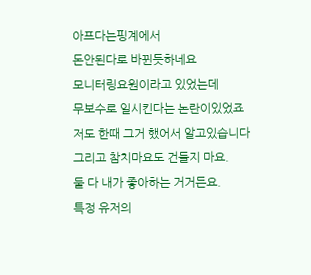아프다는핑계에서
돈안된다로 바뀐듯하네요
모니터링요원이라고 있었는데
무보수로 일시킨다는 논란이있었죠
저도 한때 그거 했어서 알고있습니다
그리고 참치마요도 건들지 마요.
둘 다 내가 좋아하는 거거든요.
특정 유저의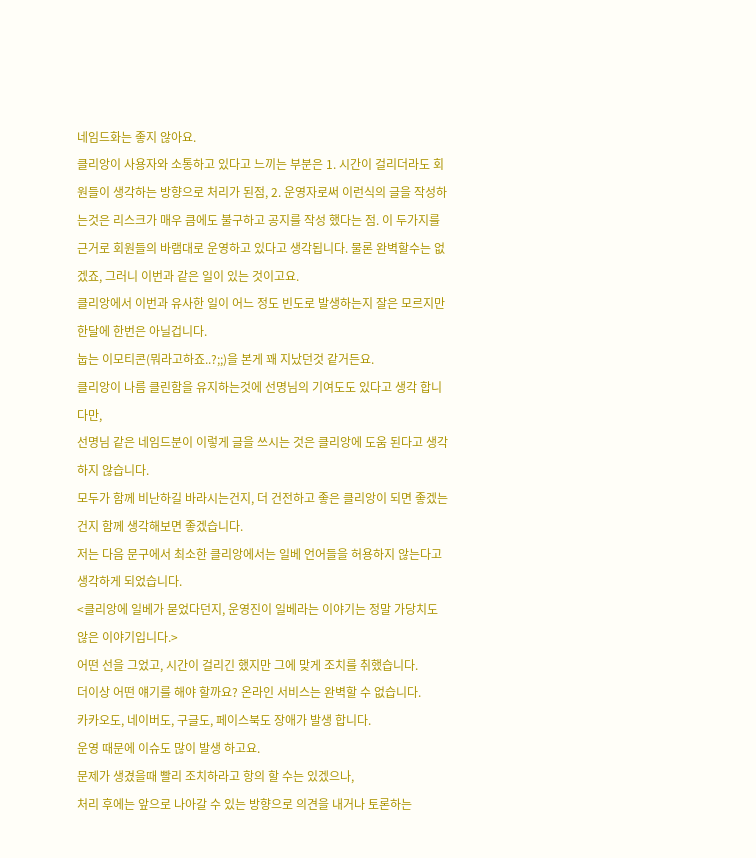네임드화는 좋지 않아요.
클리앙이 사용자와 소통하고 있다고 느끼는 부분은 1. 시간이 걸리더라도 회원들이 생각하는 방향으로 처리가 된점, 2. 운영자로써 이런식의 글을 작성하는것은 리스크가 매우 큼에도 불구하고 공지를 작성 했다는 점. 이 두가지를 근거로 회원들의 바램대로 운영하고 있다고 생각됩니다. 물론 완벽할수는 없겠죠, 그러니 이번과 같은 일이 있는 것이고요.
클리앙에서 이번과 유사한 일이 어느 정도 빈도로 발생하는지 잘은 모르지만 한달에 한번은 아닐겁니다.
눕는 이모티콘(뭐라고하죠..?;;)을 본게 꽤 지났던것 같거든요.
클리앙이 나름 클린함을 유지하는것에 선명님의 기여도도 있다고 생각 합니다만,
선명님 같은 네임드분이 이렇게 글을 쓰시는 것은 클리앙에 도움 된다고 생각하지 않습니다.
모두가 함께 비난하길 바라시는건지, 더 건전하고 좋은 클리앙이 되면 좋겠는건지 함께 생각해보면 좋겠습니다.
저는 다음 문구에서 최소한 클리앙에서는 일베 언어들을 허용하지 않는다고 생각하게 되었습니다.
<클리앙에 일베가 묻었다던지, 운영진이 일베라는 이야기는 정말 가당치도 않은 이야기입니다.>
어떤 선을 그었고, 시간이 걸리긴 했지만 그에 맞게 조치를 취했습니다.
더이상 어떤 얘기를 해야 할까요? 온라인 서비스는 완벽할 수 없습니다.
카카오도, 네이버도, 구글도, 페이스북도 장애가 발생 합니다.
운영 때문에 이슈도 많이 발생 하고요.
문제가 생겼을때 빨리 조치하라고 항의 할 수는 있겠으나,
처리 후에는 앞으로 나아갈 수 있는 방향으로 의견을 내거나 토론하는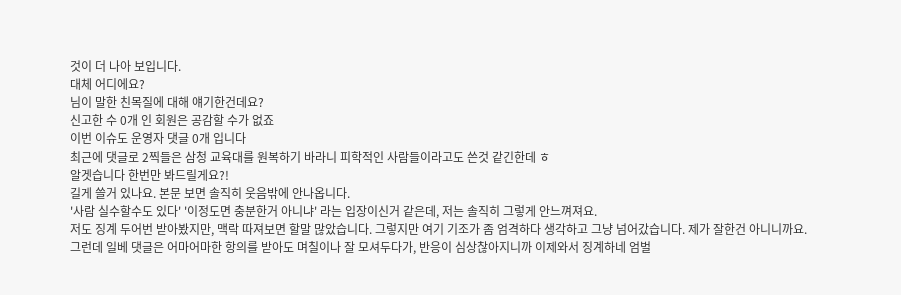것이 더 나아 보입니다.
대체 어디에요?
님이 말한 친목질에 대해 얘기한건데요?
신고한 수 0개 인 회원은 공감할 수가 없죠
이번 이슈도 운영자 댓글 0개 입니다
최근에 댓글로 2찍들은 삼청 교육대를 원복하기 바라니 피학적인 사람들이라고도 쓴것 같긴한데 ㅎ
알겟습니다 한번만 봐드릴게요?!
길게 쓸거 있나요. 본문 보면 솔직히 웃음밖에 안나옵니다.
'사람 실수할수도 있다' '이정도면 충분한거 아니냐' 라는 입장이신거 같은데, 저는 솔직히 그렇게 안느껴져요.
저도 징계 두어번 받아봤지만, 맥락 따져보면 할말 많았습니다. 그렇지만 여기 기조가 좀 엄격하다 생각하고 그냥 넘어갔습니다. 제가 잘한건 아니니까요.
그런데 일베 댓글은 어마어마한 항의를 받아도 며칠이나 잘 모셔두다가, 반응이 심상찮아지니까 이제와서 징계하네 엄벌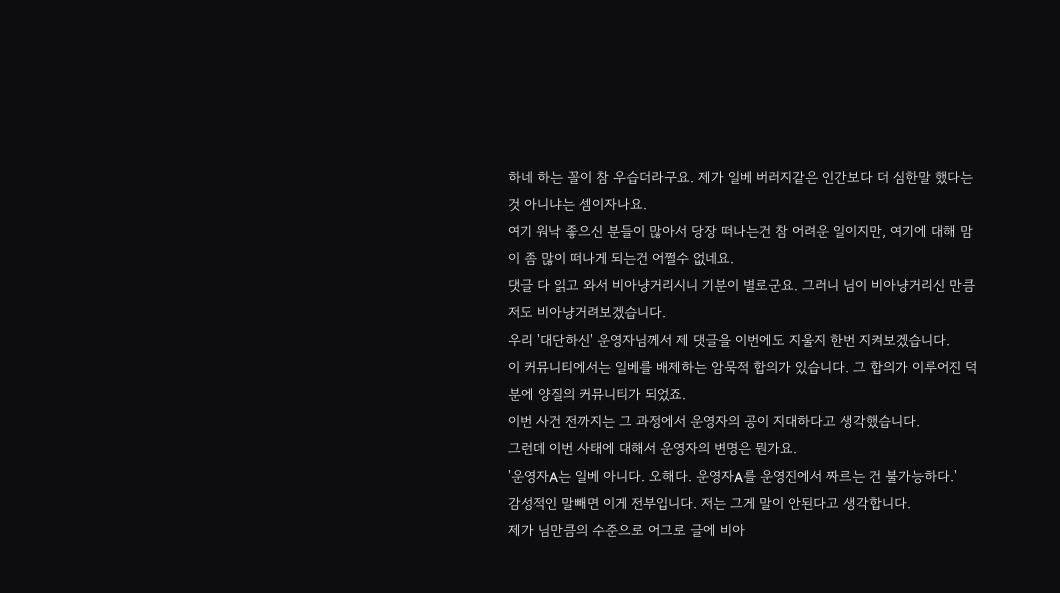하네 하는 꼴이 참 우습더라구요. 제가 일베 버러지같은 인간보다 더 심한말 했다는 것 아니냐는 셈이자나요.
여기 워낙 좋으신 분들이 많아서 당장 떠나는건 참 어려운 일이지만, 여기에 대해 맘이 좀 많이 떠나게 되는건 어쩔수 없네요.
댓글 다 읽고 와서 비아냥거리시니 기분이 별로군요. 그러니 님이 비아냥거리신 만큼 저도 비아냥거려보겠습니다.
우리 '대단하신' 운영자님께서 제 댓글을 이번에도 지울지 한번 지켜보겠습니다.
이 커뮤니티에서는 일베를 배제하는 암묵적 합의가 있습니다. 그 합의가 이루어진 덕분에 양질의 커뮤니티가 되었죠.
이번 사건 전까지는 그 과정에서 운영자의 공이 지대하다고 생각했습니다.
그런데 이번 사태에 대해서 운영자의 변명은 뭔가요.
'운영자A는 일베 아니다. 오해다. 운영자A를 운영진에서 짜르는 건 불가능하다.'
감성적인 말빼면 이게 전부입니다. 저는 그게 말이 안된다고 생각합니다.
제가 님만큼의 수준으로 어그로 글에 비아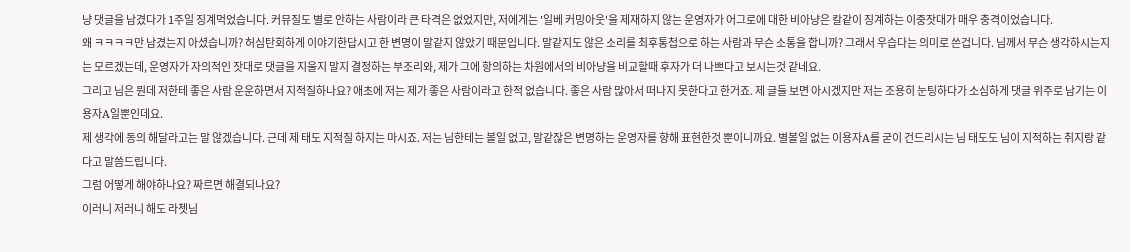냥 댓글을 남겼다가 1주일 징계먹었습니다. 커뮤질도 별로 안하는 사람이라 큰 타격은 없었지만, 저에게는 '일베 커밍아웃'을 제재하지 않는 운영자가 어그로에 대한 비아냥은 칼같이 징계하는 이중잣대가 매우 충격이었습니다.
왜 ㅋㅋㅋㅋ만 남겼는지 아셨습니까? 허심탄회하게 이야기한답시고 한 변명이 말같지 않았기 때문입니다. 말같지도 않은 소리를 최후통첩으로 하는 사람과 무슨 소통을 합니까? 그래서 우습다는 의미로 쓴겁니다. 님께서 무슨 생각하시는지는 모르겠는데, 운영자가 자의적인 잣대로 댓글을 지울지 말지 결정하는 부조리와, 제가 그에 항의하는 차원에서의 비아냥을 비교할때 후자가 더 나쁘다고 보시는것 같네요.
그리고 님은 뭔데 저한테 좋은 사람 운운하면서 지적질하나요? 애초에 저는 제가 좋은 사람이라고 한적 없습니다. 좋은 사람 많아서 떠나지 못한다고 한거죠. 제 글들 보면 아시겠지만 저는 조용히 눈팅하다가 소심하게 댓글 위주로 남기는 이용자A일뿐인데요.
제 생각에 동의 해달라고는 말 않겠습니다. 근데 제 태도 지적질 하지는 마시죠. 저는 님한테는 볼일 없고, 말같잖은 변명하는 운영자를 향해 표현한것 뿐이니까요. 별볼일 없는 이용자A를 굳이 건드리시는 님 태도도 님이 지적하는 취지랑 같다고 말씀드립니다.
그럼 어떻게 해야하나요? 짜르면 해결되나요?
이러니 저러니 해도 라쳇님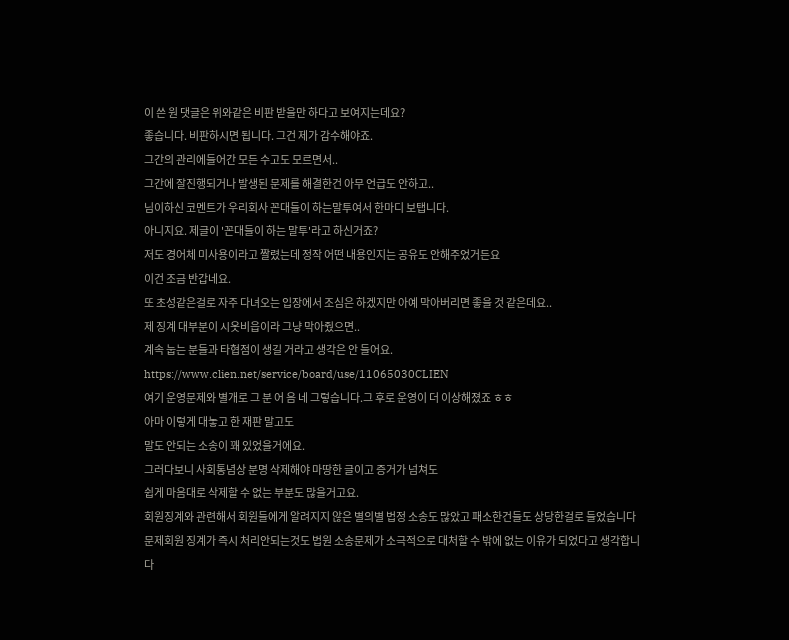이 쓴 원 댓글은 위와같은 비판 받을만 하다고 보여지는데요?
좋습니다. 비판하시면 됩니다. 그건 제가 감수해야죠.
그간의 관리에들어간 모든 수고도 모르면서..
그간에 잘진행되거나 발생된 문제를 해결한건 아무 언급도 안하고..
님이하신 코멘트가 우리회사 꼰대들이 하는말투여서 한마디 보탭니다.
아니지요. 제글이 '꼰대들이 하는 말투'라고 하신거죠?
저도 경어체 미사용이라고 짤렸는데 정작 어떤 내용인지는 공유도 안해주었거든요
이건 조금 반갑네요.
또 초성같은걸로 자주 다녀오는 입장에서 조심은 하겠지만 아예 막아버리면 좋을 것 같은데요..
제 징계 대부분이 시옷비읍이라 그냥 막아줬으면..
계속 눕는 분들과 타협점이 생길 거라고 생각은 안 들어요.
https://www.clien.net/service/board/use/11065030CLIEN
여기 운영문제와 별개로 그 분 어 음 네 그렇습니다.그 후로 운영이 더 이상해졌죠 ㅎㅎ
아마 이렇게 대놓고 한 재판 말고도
말도 안되는 소송이 꽤 있었을거에요.
그러다보니 사회통념상 분명 삭제해야 마땅한 글이고 증거가 넘쳐도
쉽게 마음대로 삭제할 수 없는 부분도 많을거고요.
회원징계와 관련해서 회원들에게 알려지지 않은 별의별 법정 소송도 많았고 패소한건들도 상당한걸로 들었습니다
문제회원 징계가 즉시 처리안되는것도 법원 소송문제가 소극적으로 대처할 수 밖에 없는 이유가 되었다고 생각합니다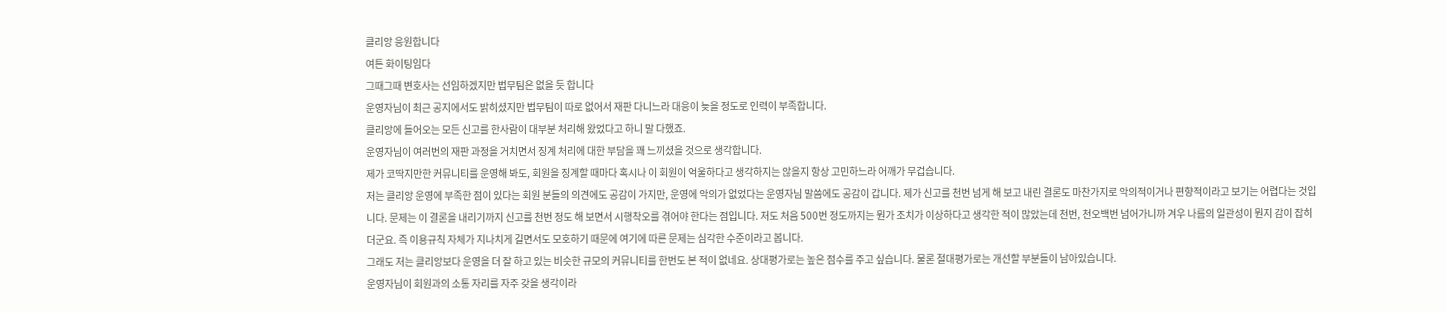클리앙 응원합니다
여튼 화이팅임다
그때그때 변호사는 선임하겠지만 법무팀은 없을 듯 합니다
운영자님이 최근 공지에서도 밝히셨지만 법무팀이 따로 없어서 재판 다니느라 대응이 늦을 정도로 인력이 부족합니다.
클리앙에 들어오는 모든 신고를 한사람이 대부분 처리해 왔었다고 하니 말 다했죠.
운영자님이 여러번의 재판 과정을 거치면서 징계 처리에 대한 부담을 꽤 느끼셨을 것으로 생각합니다.
제가 코딱지만한 커뮤니티를 운영해 봐도, 회원을 징계할 때마다 혹시나 이 회원이 억울하다고 생각하지는 않을지 항상 고민하느라 어깨가 무겁습니다.
저는 클리앙 운영에 부족한 점이 있다는 회원 분들의 의견에도 공감이 가지만, 운영에 악의가 없었다는 운영자님 말씀에도 공감이 갑니다. 제가 신고를 천번 넘게 해 보고 내린 결론도 마찬가지로 악의적이거나 편향적이라고 보기는 어렵다는 것입니다. 문제는 이 결론을 내리기까지 신고를 천번 정도 해 보면서 시행착오를 겪어야 한다는 점입니다. 저도 처음 500번 정도까지는 뭔가 조치가 이상하다고 생각한 적이 많았는데 천번, 천오백번 넘어가니까 겨우 나름의 일관성이 뭔지 감이 잡히더군요. 즉 이용규칙 자체가 지나치게 길면서도 모호하기 때문에 여기에 따른 문제는 심각한 수준이라고 봅니다.
그래도 저는 클리앙보다 운영을 더 잘 하고 있는 비슷한 규모의 커뮤니티를 한번도 본 적이 없네요. 상대평가로는 높은 점수를 주고 싶습니다. 물론 절대평가로는 개선할 부분들이 남아있습니다.
운영자님이 회원과의 소통 자리를 자주 갖을 생각이라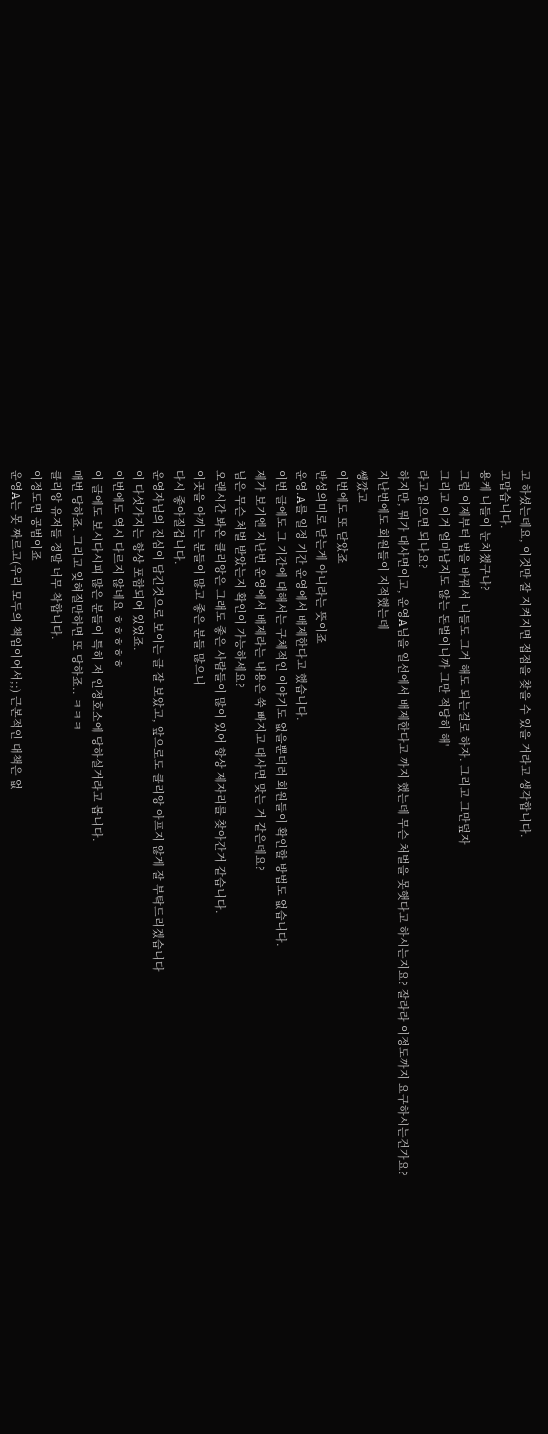고 하셨는데요, 이것만 잘 지켜지면 접점을 찾을 수 있을 거라고 생각합니다.
고맙습니다.
용케 니들이 눈치챘구나?
그럼 이제부터 법을 바꿔서 니들도 그거 해도 되는걸로 하자. 그리고 그만덮자
그리고 이거 얼마남지도 않는 돈벌이니까 그만 적당히 해'
라고 읽으면 되나요?
하지만, 뭐가 대사면이고, 운영A님을 일선에서 배제한다고 까지 했는데 무슨 처벌을 못햇다고 하시는지요? 잘라라 이정도까지 요구하시는건가요?
지난번에도 회원들이 지적했는데
쌩깠고
이번에도 또 닫았죠
반성의미로 닫는게 아니라는 뜻이죠
운영.A를 일정 기간 운영에서 배제한다고 했습니다.
이번 글에도 그 기간에 대해서는 구체적인 이야기도 없을뿐더러 회원들이 확인할 방법도 없습니다.
제가 보기엔 지난번 운영에서 배제라는 내용은 쑥 빠지고 대사면 맞는 거 같은데요?
님은 무슨 처벌 받았는지 확인이 가능하세요?
오랜시간 봐온 클리앙은 그래도 좋은 사람들이 많이 있어 항상 제자리를 찾아간거 같습니다.
이곳을 아끼는 분들이 많고 좋은 분들 많으니
다시 좋아질겁니다.
운영자님의 진심이 담긴것으로 보이는 글 잘 보았고, 앞으로도 클리앙 아프지 않게 잘 부탁드리겠습니다
이 다섯가지는 항상 포함되어 있었죠.
이번에도 역시 다르지 않네요 ㅎㅎㅎㅎㅎ
이 글에도 보시다시피 많은 분들이 특히 저 인정호소에 당하실거라고 봅니다.
매번 당하죠. 그리고 잊혀질만하면 또 당하죠.. ㅋㅋㅋ
클리앙 유저들 정말 너무 착합니다.
이정도면 공범이죠
운영A는 못 짜르고(우리 모두의 책임이어서;;) 근본적인 대책은 없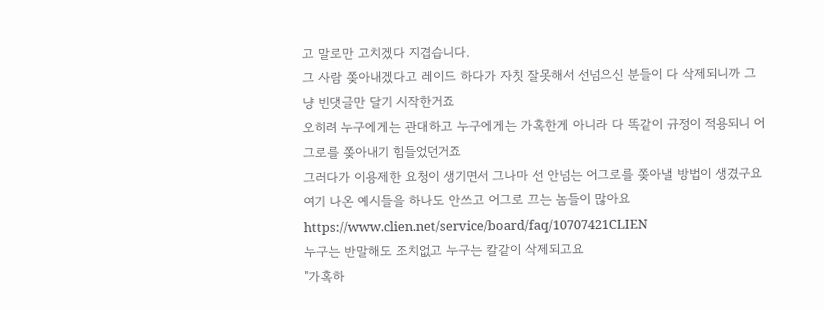고 말로만 고치겠다 지겹습니다.
그 사람 쫒아내겠다고 레이드 하다가 자칫 잘못해서 선넘으신 분들이 다 삭제되니까 그냥 빈댓글만 달기 시작한거죠
오히려 누구에게는 관대하고 누구에게는 가혹한게 아니라 다 똑같이 규정이 적용되니 어그로를 쫒아내기 힘들었던거죠
그러다가 이용제한 요청이 생기면서 그나마 선 안넘는 어그로를 쫒아낼 방법이 생겼구요
여기 나온 예시들을 하나도 안쓰고 어그로 끄는 놈들이 많아요
https://www.clien.net/service/board/faq/10707421CLIEN
누구는 반말해도 조치없고 누구는 칼같이 삭제되고요
"가혹하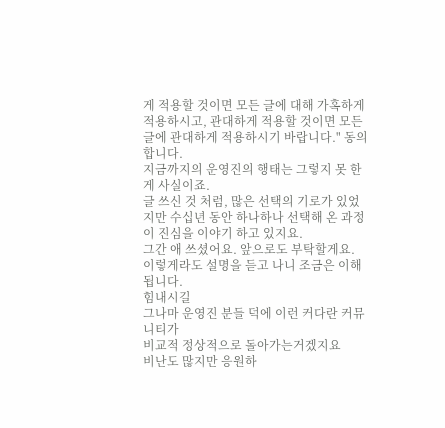게 적용할 것이면 모든 글에 대해 가혹하게 적용하시고, 관대하게 적용할 것이면 모든 글에 관대하게 적용하시기 바랍니다." 동의합니다.
지금까지의 운영진의 행태는 그렇지 못 한게 사실이죠.
글 쓰신 것 처럼, 많은 선택의 기로가 있었지만 수십년 동안 하나하나 선택해 온 과정이 진심을 이야기 하고 있지요.
그간 애 쓰셨어요. 앞으로도 부탁할게요.
이렇게라도 설명을 듣고 나니 조금은 이해됩니다.
힘내시길
그나마 운영진 분들 덕에 이런 커다란 커뮤니티가
비교적 정상적으로 돌아가는거겠지요
비난도 많지만 응원하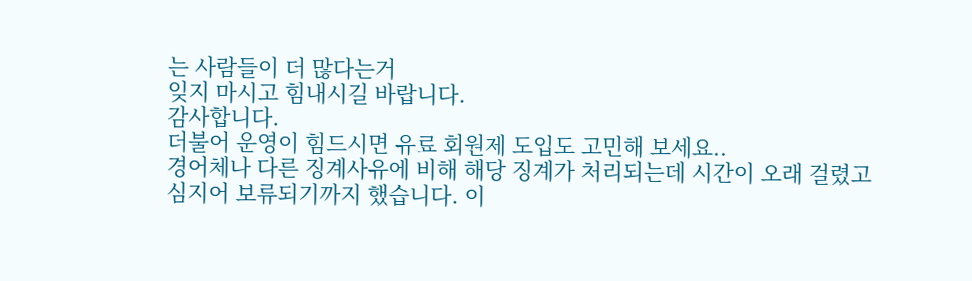는 사람들이 더 많다는거
잊지 마시고 힘내시길 바랍니다.
감사합니다.
더불어 운영이 힘드시면 유료 회원제 도입도 고민해 보세요..
경어체나 다른 징계사유에 비해 해당 징계가 처리되는데 시간이 오래 걸렸고
심지어 보류되기까지 했습니다. 이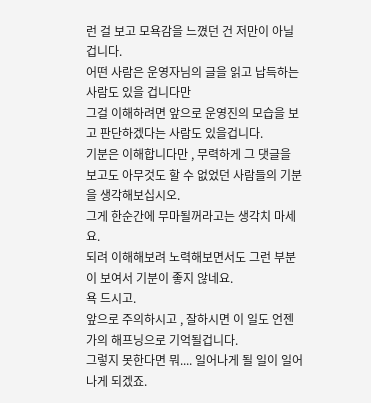런 걸 보고 모욕감을 느꼈던 건 저만이 아닐겁니다.
어떤 사람은 운영자님의 글을 읽고 납득하는 사람도 있을 겁니다만
그걸 이해하려면 앞으로 운영진의 모습을 보고 판단하겠다는 사람도 있을겁니다.
기분은 이해합니다만 , 무력하게 그 댓글을 보고도 아무것도 할 수 없었던 사람들의 기분을 생각해보십시오.
그게 한순간에 무마될꺼라고는 생각치 마세요.
되려 이해해보려 노력해보면서도 그런 부분이 보여서 기분이 좋지 않네요.
욕 드시고.
앞으로 주의하시고 , 잘하시면 이 일도 언젠가의 해프닝으로 기억될겁니다.
그렇지 못한다면 뭐.... 일어나게 될 일이 일어나게 되겠죠.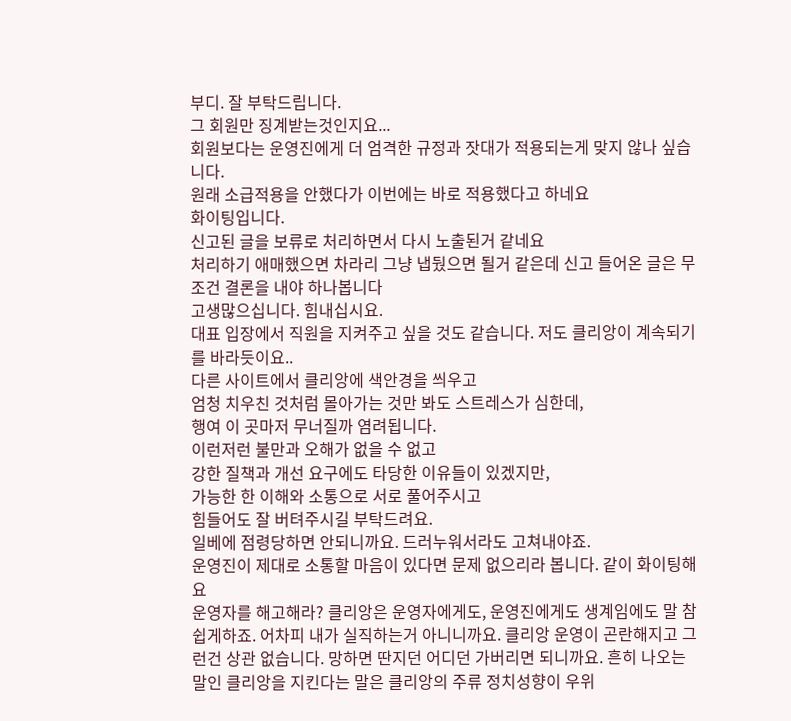부디. 잘 부탁드립니다.
그 회원만 징계받는것인지요...
회원보다는 운영진에게 더 엄격한 규정과 잣대가 적용되는게 맞지 않나 싶습니다.
원래 소급적용을 안했다가 이번에는 바로 적용했다고 하네요
화이팅입니다.
신고된 글을 보류로 처리하면서 다시 노출된거 같네요
처리하기 애매했으면 차라리 그냥 냅뒀으면 될거 같은데 신고 들어온 글은 무조건 결론을 내야 하나봅니다
고생많으십니다. 힘내십시요.
대표 입장에서 직원을 지켜주고 싶을 것도 같습니다. 저도 클리앙이 계속되기를 바라듯이요..
다른 사이트에서 클리앙에 색안경을 씌우고
엄청 치우친 것처럼 몰아가는 것만 봐도 스트레스가 심한데,
행여 이 곳마저 무너질까 염려됩니다.
이런저런 불만과 오해가 없을 수 없고
강한 질책과 개선 요구에도 타당한 이유들이 있겠지만,
가능한 한 이해와 소통으로 서로 풀어주시고
힘들어도 잘 버텨주시길 부탁드려요.
일베에 점령당하면 안되니까요. 드러누워서라도 고쳐내야죠.
운영진이 제대로 소통할 마음이 있다면 문제 없으리라 봅니다. 같이 화이팅해요
운영자를 해고해라? 클리앙은 운영자에게도, 운영진에게도 생계임에도 말 참 쉽게하죠. 어차피 내가 실직하는거 아니니까요. 클리앙 운영이 곤란해지고 그런건 상관 없습니다. 망하면 딴지던 어디던 가버리면 되니까요. 흔히 나오는 말인 클리앙을 지킨다는 말은 클리앙의 주류 정치성향이 우위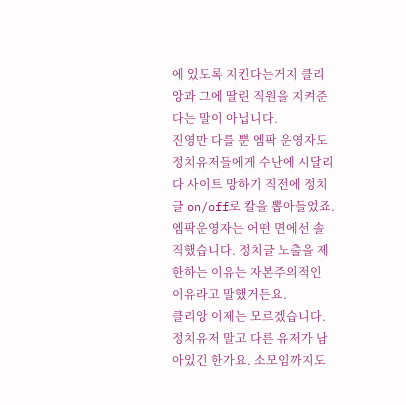에 있도록 지킨다는거지 클리앙과 그에 딸린 직원을 지켜준다는 말이 아닙니다.
진영만 다를 뿐 엠팍 운영자도 정치유저들에게 수난에 시달리다 사이트 망하기 직전에 정치글 on/off로 칼을 뽑아들었죠. 엠팍운영자는 어떤 면에선 솔직했습니다. 정치글 노출을 제한하는 이유는 자본주의적인 이유라고 말했거든요.
클리앙 이제는 모르겠습니다. 정치유저 말고 다른 유저가 남아있긴 한가요. 소모임까지도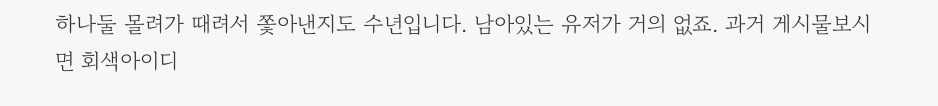하나둘 몰려가 때려서 쫓아낸지도 수년입니다. 남아있는 유저가 거의 없죠. 과거 게시물보시면 회색아이디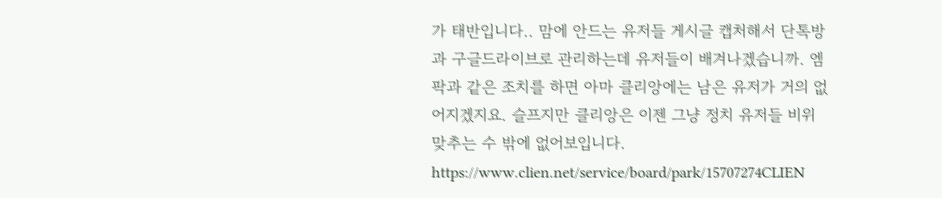가 태반입니다.. 맘에 안드는 유저들 게시글 캡처해서 단톡방과 구글드라이브로 관리하는데 유저들이 배겨나겠습니까. 엠팍과 같은 조치를 하면 아마 클리앙에는 남은 유저가 거의 없어지겠지요. 슬프지만 클리앙은 이젠 그냥 정치 유저들 비위 맞추는 수 밖에 없어보입니다.
https://www.clien.net/service/board/park/15707274CLIEN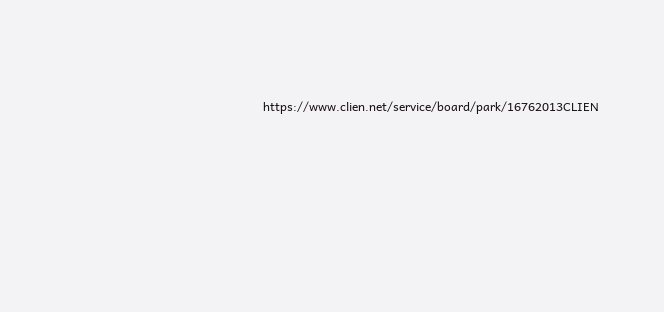https://www.clien.net/service/board/park/16762013CLIEN